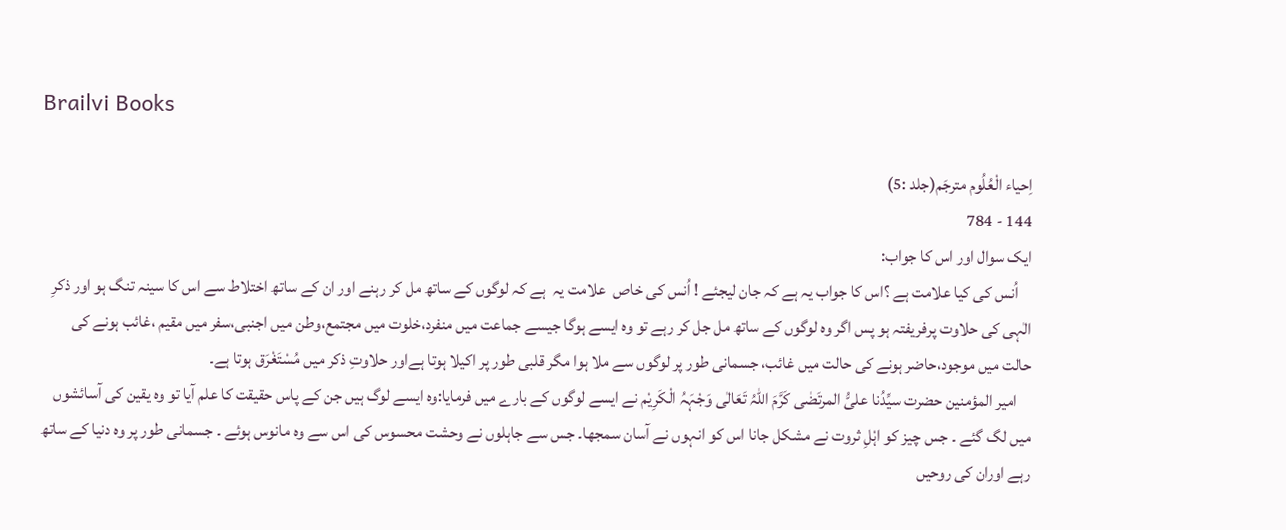Brailvi Books

اِحیاء الْعُلُوم مترجَم(جلد :5)
144 - 784
ایک سوال اور اس کا جواب:
    اُنس کی کیا علامت ہے ؟اس کا جواب یہ ہے کہ جان لیجئے ! اُنس کی خاص  علامت یہ  ہے کہ لوگوں کے ساتھ مل کر رہنے اور ان کے ساتھ اختلاط سے اس کا سینہ تنگ ہو اور ذکرِ الٰہی کی حلاوت پرفریفتہ ہو پس اگر وہ لوگوں کے ساتھ مل جل کر رہے تو وہ ایسے ہوگا جیسے جماعت میں منفرد،خلوت میں مجتمع،وطن میں اجنبی،سفر میں مقیم ،غائب ہونے کی حالت میں موجود،حاضر ہونے کی حالت میں غائب، جسمانی طور پر لوگوں سے ملا ہوا مگر قلبی طور پر اکیلا ہوتا ہےاور حلاوتِ ذکر میں مُسْتَغْرَق ہوتا ہے۔
    امیر المؤمنین حضرت سیِّدُنا علیُّ المرتَضٰی کَرَّمَ اللہُ تَعَالٰی وَجْہَہُ الْکَرِیْم نے ایسے لوگوں کے بارے میں فرمایا:وہ ایسے لوگ ہیں جن کے پاس حقیقت کا علم آیا تو وہ یقین کی آسائشوں میں لگ گئے ۔ جس چیز کو اہْلِ ثروت نے مشکل جانا اس کو انہوں نے آسان سمجھا۔ جس سے جاہلوں نے وحشت محسوس کی اس سے وہ مانوس ہوئے ۔ جسمانی طور پر وہ دنیا کے ساتھ رہے اوران کی روحیں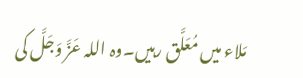مَلاء میں مُعَلَّق رہیں۔وہ اللہ عَزَّ وَجَلَّ کی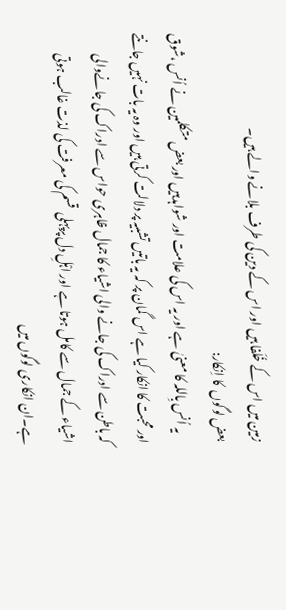زمین میں اس کے خُلَفا ہیں اور اس کے دین کی طرف بلانے والے ہیں۔
بعض لوگوں  کا اِنکار:
    یہ اُنس بِاللہ کا معنیٰ ہے اور یہ اس کی علامت اور شواہدہیں اور بعض متکلمین نے اُنس ،شوق اور محبت کا انکار کیا ہے اس گمان پر کہ یہ باتیں تشبیہ پر دلالت کرتی ہیں اور وہ یہ بات نہیں جانتے  کہ باطن سے ادراک کی جانے والی اشیاء کا جمال ظاہری حواس سے ادراک کی جانےوالی اشیاء کے جمال سے کامل ہوتا ہے اور اہْلِ دل پرپہلی  قسم کی معرفت کی لذت غالب ہوتی ہے۔ان انکاری لوگوں میں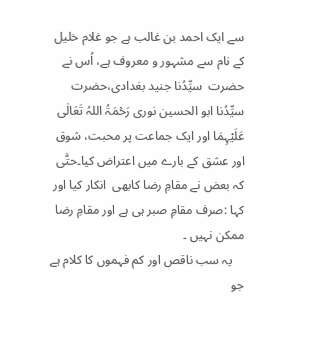سے ایک احمد بن غالب ہے جو غلام خلیل کے نام سے مشہور و معروف ہے، اُس نے حضرت  سیِّدُنا جنید بغدادی،حضرت  سیِّدُنا ابو الحسین نوری رَحۡمَۃُ اللہُ تَعَالٰی عَلَیْہِمَا اور ایک جماعت پر محبت، شوق اور عشق کے بارے میں اعتراض کیا۔حتّٰی کہ بعض نے مقامِ رضا کابھی  انکار کیا اور کہا :صرف مقامِ صبر ہی ہے اور مقامِ رضا ممکن نہیں ۔
    یہ سب ناقص اور کم فہموں کا کلام ہے جو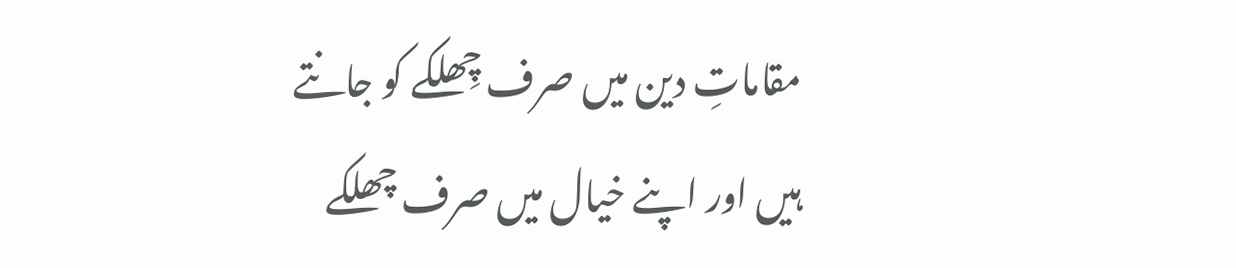مقاماتِ دین میں صرف چِھلکے کو جانتے ہیں اور اپنے خیال میں صرف چھلکے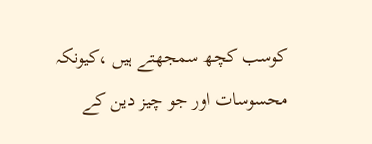کوسب کچھ سمجھتے ہیں ،کیونکہ محسوسات اور جو چیز دین کے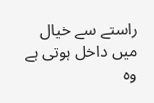راستے سے خیال میں داخل ہوتی ہے وہ